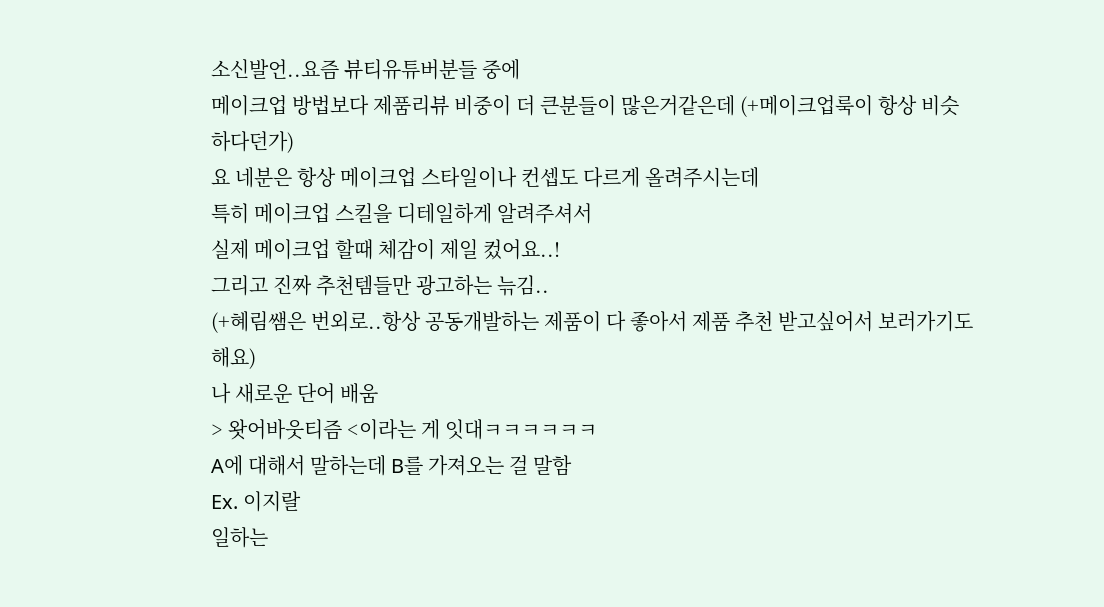소신발언..요즘 뷰티유튜버분들 중에
메이크업 방법보다 제품리뷰 비중이 더 큰분들이 많은거같은데 (+메이크업룩이 항상 비슷하다던가)
요 네분은 항상 메이크업 스타일이나 컨셉도 다르게 올려주시는데
특히 메이크업 스킬을 디테일하게 알려주셔서
실제 메이크업 할때 체감이 제일 컸어요..!
그리고 진짜 추천템들만 광고하는 늒김..
(+혜림쌤은 번외로..항상 공동개발하는 제품이 다 좋아서 제품 추천 받고싶어서 보러가기도 해요)
나 새로운 단어 배움
> 왓어바웃티즘 <이라는 게 잇대ㅋㅋㅋㅋㅋㅋ
A에 대해서 말하는데 B를 가져오는 걸 말함
Ex. 이지랄
일하는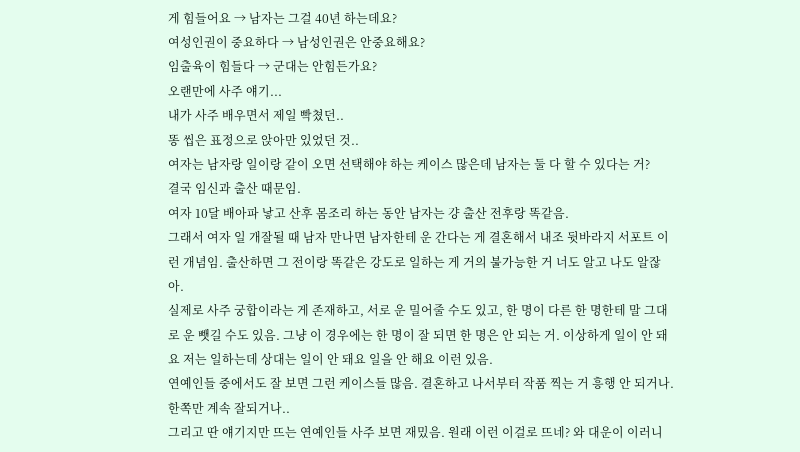게 힘들어요 → 남자는 그걸 40년 하는데요?
여성인권이 중요하다 → 남성인권은 안중요해요?
임출육이 힘들다 → 군대는 안힘든가요?
오랜만에 사주 얘기...
내가 사주 배우면서 제일 빡쳤던..
똥 씹은 표정으로 앉아만 있었던 것..
여자는 남자랑 일이랑 같이 오면 선택해야 하는 케이스 많은데 남자는 둘 다 할 수 있다는 거?
결국 임신과 출산 때문임.
여자 10달 배아파 낳고 산후 몸조리 하는 동안 남자는 걍 출산 전후랑 똑같음.
그래서 여자 일 개잘될 때 남자 만나면 남자한테 운 간다는 게 결혼해서 내조 뒷바라지 서포트 이런 개념임. 출산하면 그 전이랑 똑같은 강도로 일하는 게 거의 불가능한 거 너도 알고 나도 알잖아.
실제로 사주 궁합이라는 게 존재하고, 서로 운 밀어줄 수도 있고, 한 명이 다른 한 명한테 말 그대로 운 뺏길 수도 있음. 그냥 이 경우에는 한 명이 잘 되면 한 명은 안 되는 거. 이상하게 일이 안 돼요 저는 일하는데 상대는 일이 안 돼요 일을 안 해요 이런 있음.
연예인들 중에서도 잘 보면 그런 케이스들 많음. 결혼하고 나서부터 작품 찍는 거 흥행 안 되거나. 한쪽만 계속 잘되거나..
그리고 딴 얘기지만 뜨는 연예인들 사주 보면 재밌음. 원래 이런 이걸로 뜨네? 와 대운이 이러니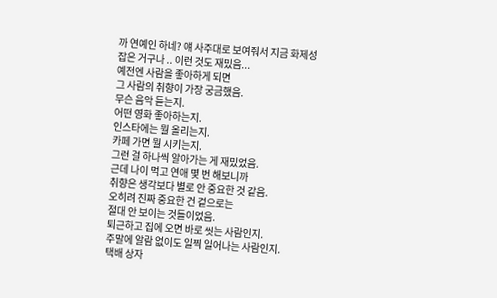까 연예인 하네? 얘 사주대로 보여줘서 지금 화제성 잡은 거구나 .. 이런 것도 재밌음...
예전엔 사람을 좋아하게 되면
그 사람의 취향이 가장 궁금했음.
무슨 음악 듣는지.
어떤 영화 좋아하는지.
인스타에는 뭘 올리는지.
카페 가면 뭘 시키는지.
그런 걸 하나씩 알아가는 게 재밌었음.
근데 나이 먹고 연애 몇 번 해보니까
취향은 생각보다 별로 안 중요한 것 같음.
오히려 진짜 중요한 건 겉으로는
절대 안 보이는 것들이었음.
퇴근하고 집에 오면 바로 씻는 사람인지.
주말에 알람 없이도 일찍 일어나는 사람인지.
택배 상자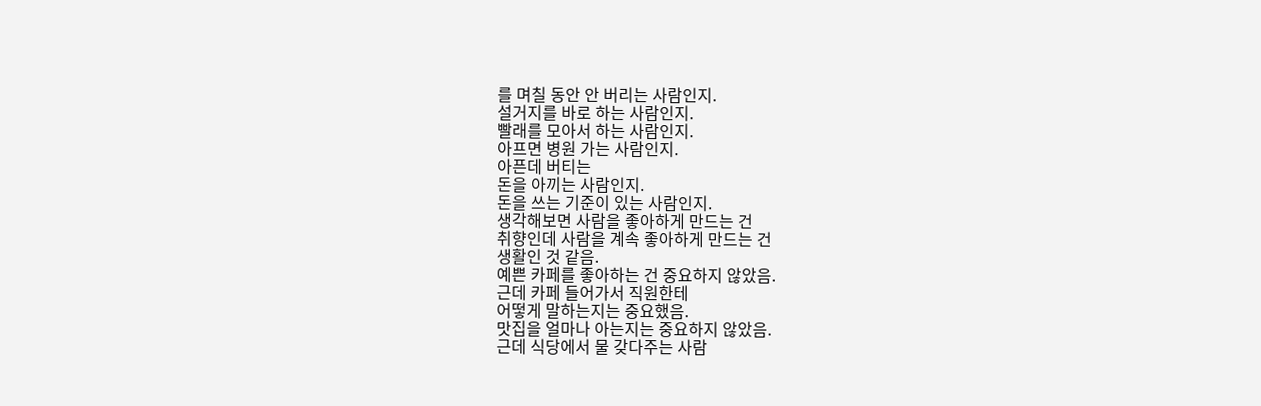를 며칠 동안 안 버리는 사람인지.
설거지를 바로 하는 사람인지.
빨래를 모아서 하는 사람인지.
아프면 병원 가는 사람인지.
아픈데 버티는
돈을 아끼는 사람인지.
돈을 쓰는 기준이 있는 사람인지.
생각해보면 사람을 좋아하게 만드는 건
취향인데 사람을 계속 좋아하게 만드는 건
생활인 것 같음.
예쁜 카페를 좋아하는 건 중요하지 않았음.
근데 카페 들어가서 직원한테
어떻게 말하는지는 중요했음.
맛집을 얼마나 아는지는 중요하지 않았음.
근데 식당에서 물 갖다주는 사람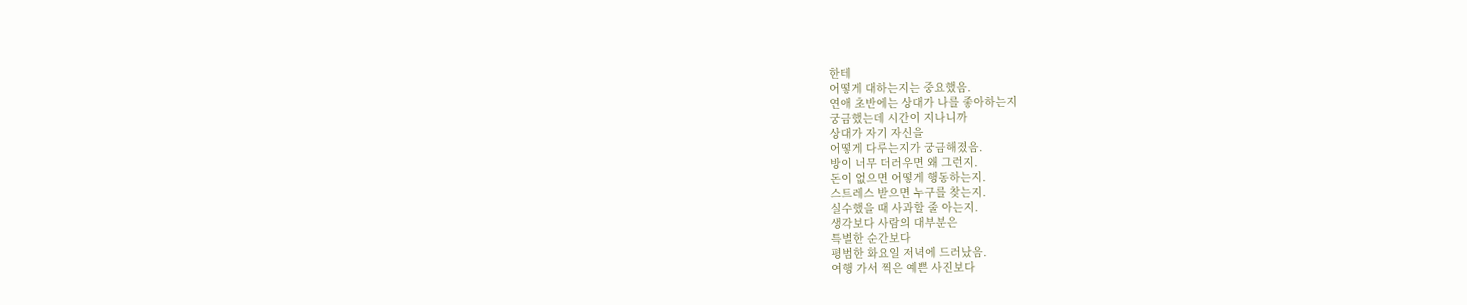한테
어떻게 대하는지는 중요했음.
연애 초반에는 상대가 나를 좋아하는지
궁금했는데 시간이 지나니까
상대가 자기 자신을
어떻게 다루는지가 궁금해졌음.
방이 너무 더러우면 왜 그런지.
돈이 없으면 어떻게 행동하는지.
스트레스 받으면 누구를 찾는지.
실수했을 때 사과할 줄 아는지.
생각보다 사람의 대부분은
특별한 순간보다
평범한 화요일 저녁에 드러났음.
여행 가서 찍은 예쁜 사진보다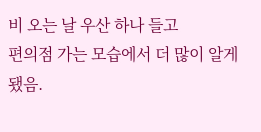비 오는 날 우산 하나 들고
편의점 가는 모습에서 더 많이 알게 됐음.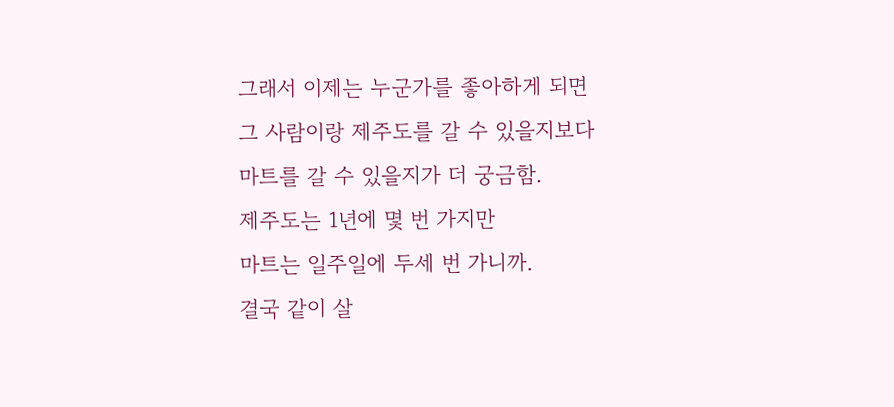그래서 이제는 누군가를 좋아하게 되면
그 사람이랑 제주도를 갈 수 있을지보다
마트를 갈 수 있을지가 더 궁금함.
제주도는 1년에 몇 번 가지만
마트는 일주일에 두세 번 가니까.
결국 같이 살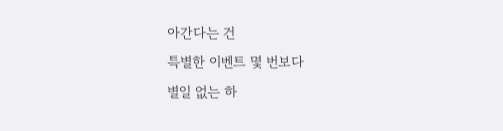아간다는 건
특별한 이벤트 몇 번보다
별일 없는 하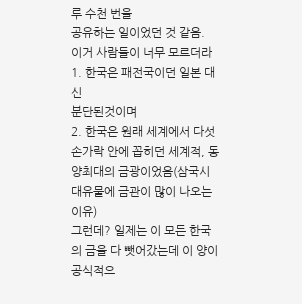루 수천 번을
공유하는 일이었던 것 같음.
이거 사람들이 너무 모르더라
1. 한국은 패전국이던 일본 대신
분단된것이며
2. 한국은 원래 세계에서 다섯손가락 안에 꼽히던 세계적, 동양최대의 금광이었음(삼국시대유물에 금관이 많이 나오는 이유)
그런데? 일제는 이 모든 한국의 금을 다 뺏어갔는데 이 양이 공식적으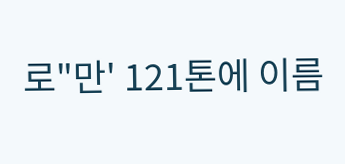로"만' 121톤에 이름